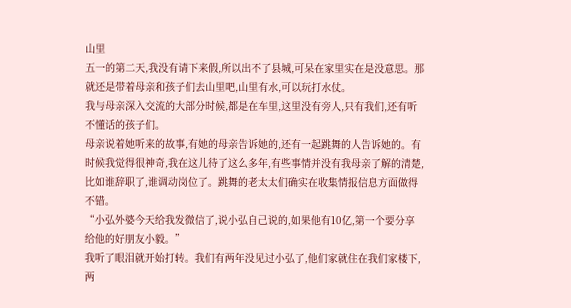山里
五一的第二天,我没有请下来假,所以出不了县城,可呆在家里实在是没意思。那就还是带着母亲和孩子们去山里吧,山里有水,可以玩打水仗。
我与母亲深入交流的大部分时候,都是在车里,这里没有旁人,只有我们,还有听不懂话的孩子们。
母亲说着她听来的故事,有她的母亲告诉她的,还有一起跳舞的人告诉她的。有时候我觉得很神奇,我在这儿待了这么多年,有些事情并没有我母亲了解的清楚,比如谁辞职了,谁调动岗位了。跳舞的老太太们确实在收集情报信息方面做得不错。
“小弘外婆今天给我发微信了,说小弘自己说的,如果他有10亿,第一个要分享给他的好朋友小毅。”
我听了眼泪就开始打转。我们有两年没见过小弘了,他们家就住在我们家楼下,两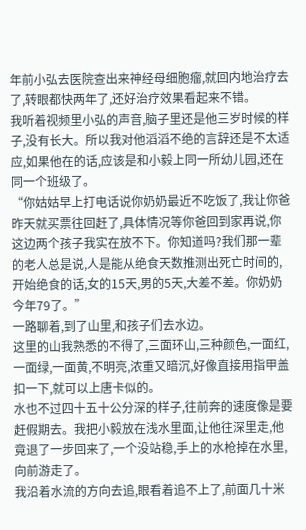年前小弘去医院查出来神经母细胞瘤,就回内地治疗去了,转眼都快两年了,还好治疗效果看起来不错。
我听着视频里小弘的声音,脑子里还是他三岁时候的样子,没有长大。所以我对他滔滔不绝的言辞还是不太适应,如果他在的话,应该是和小毅上同一所幼儿园,还在同一个班级了。
“你姑姑早上打电话说你奶奶最近不吃饭了,我让你爸昨天就买票往回赶了,具体情况等你爸回到家再说,你这边两个孩子我实在放不下。你知道吗?我们那一辈的老人总是说,人是能从绝食天数推测出死亡时间的,开始绝食的话,女的15天,男的5天,大差不差。你奶奶今年79了。”
一路聊着,到了山里,和孩子们去水边。
这里的山我熟悉的不得了,三面环山,三种颜色,一面红,一面绿,一面黄,不明亮,浓重又暗沉,好像直接用指甲盖扣一下,就可以上唐卡似的。
水也不过四十五十公分深的样子,往前奔的速度像是要赶假期去。我把小毅放在浅水里面,让他往深里走,他竟退了一步回来了,一个没站稳,手上的水枪掉在水里,向前游走了。
我沿着水流的方向去追,眼看着追不上了,前面几十米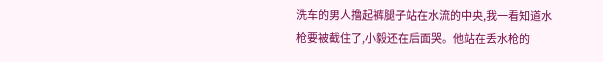洗车的男人撸起裤腿子站在水流的中央,我一看知道水枪要被截住了,小毅还在后面哭。他站在丢水枪的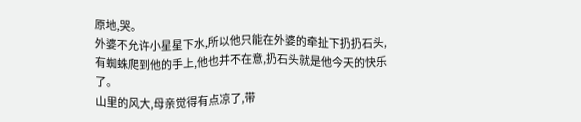原地,哭。
外婆不允许小星星下水,所以他只能在外婆的牵扯下扔扔石头,有蜘蛛爬到他的手上,他也并不在意,扔石头就是他今天的快乐了。
山里的风大,母亲觉得有点凉了,带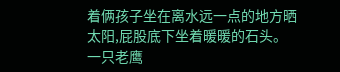着俩孩子坐在离水远一点的地方晒太阳,屁股底下坐着暖暖的石头。
一只老鹰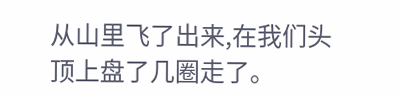从山里飞了出来,在我们头顶上盘了几圈走了。